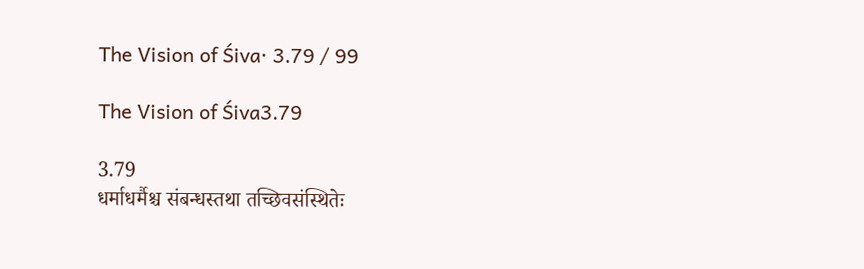The Vision of Śiva· 3.79 / 99

The Vision of Śiva3.79

3.79
धर्माधर्मैश्च संबन्धस्तथा तच्छिवसंस्थितेः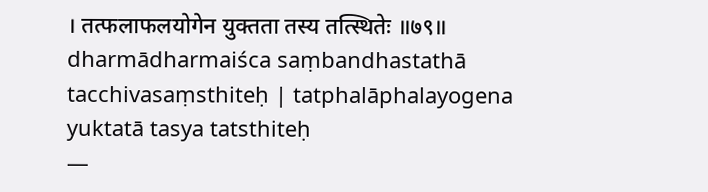। तत्फलाफलयोगेन युक्तता तस्य तत्स्थितेः ॥७९॥
dharmādharmaiśca saṃbandhastathā tacchivasaṃsthiteḥ | tatphalāphalayogena yuktatā tasya tatsthiteḥ
—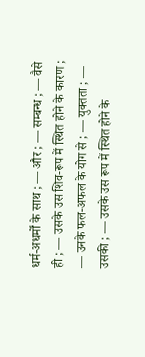धर्म-अधर्मों के साथ ; — और ; — सम्बन्ध ; — वैसे ही ; — उसके उस शिव-रूप में स्थित होने के कारण ; — उनके फल-अफल के योग से ; — युक्तता ; — उसकी ; — उसके उस रूप में स्थित होने के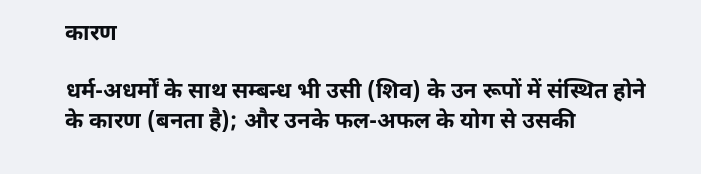कारण

धर्म-अधर्मों के साथ सम्बन्ध भी उसी (शिव) के उन रूपों में संस्थित होने के कारण (बनता है); और उनके फल-अफल के योग से उसकी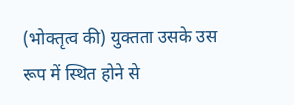(भोक्तृत्व की) युक्तता उसके उस रूप में स्थित होने से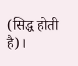(सिद्ध होती है)।